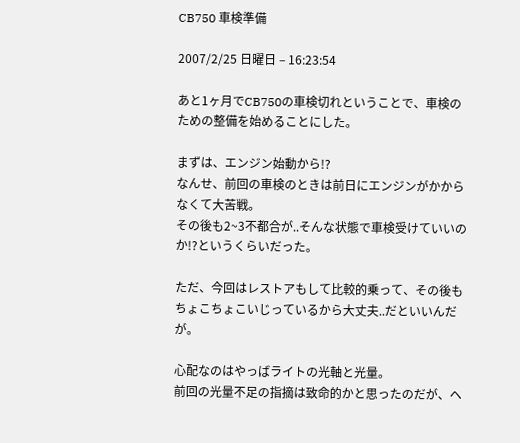CB750 車検準備

2007/2/25 日曜日 – 16:23:54

あと1ヶ月でCB750の車検切れということで、車検のための整備を始めることにした。

まずは、エンジン始動から!?
なんせ、前回の車検のときは前日にエンジンがかからなくて大苦戦。
その後も2~3不都合が..そんな状態で車検受けていいのか!?というくらいだった。

ただ、今回はレストアもして比較的乗って、その後もちょこちょこいじっているから大丈夫..だといいんだが。

心配なのはやっばライトの光軸と光量。
前回の光量不足の指摘は致命的かと思ったのだが、ヘ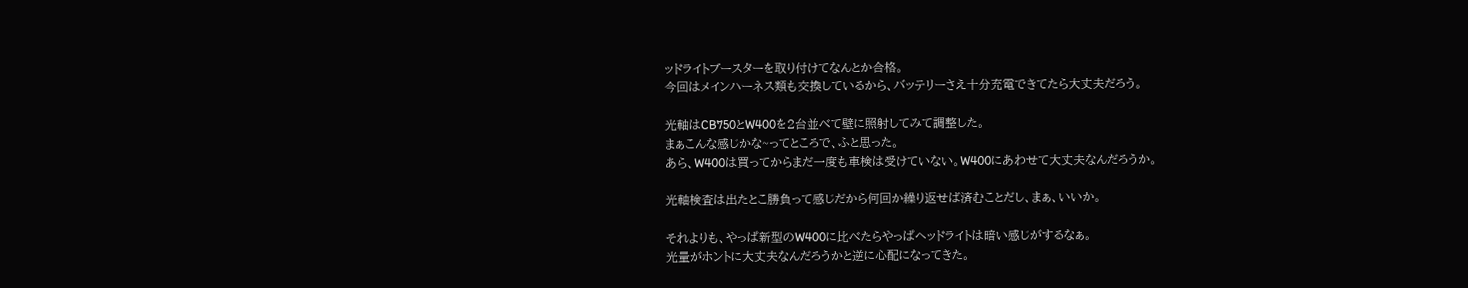ッドライトブースターを取り付けてなんとか合格。
今回はメインハーネス類も交換しているから、バッテリーさえ十分充電できてたら大丈夫だろう。

光軸はCB750とW400を2台並べて壁に照射してみて調整した。
まぁこんな感じかな~ってところで、ふと思った。
あら、W400は買ってからまだ一度も車検は受けていない。W400にあわせて大丈夫なんだろうか。

光軸検査は出たとこ勝負って感じだから何回か繰り返せば済むことだし、まぁ、いいか。

それよりも、やっぱ新型のW400に比べたらやっぱヘッドライトは暗い感じがするなぁ。
光量がホントに大丈夫なんだろうかと逆に心配になってきた。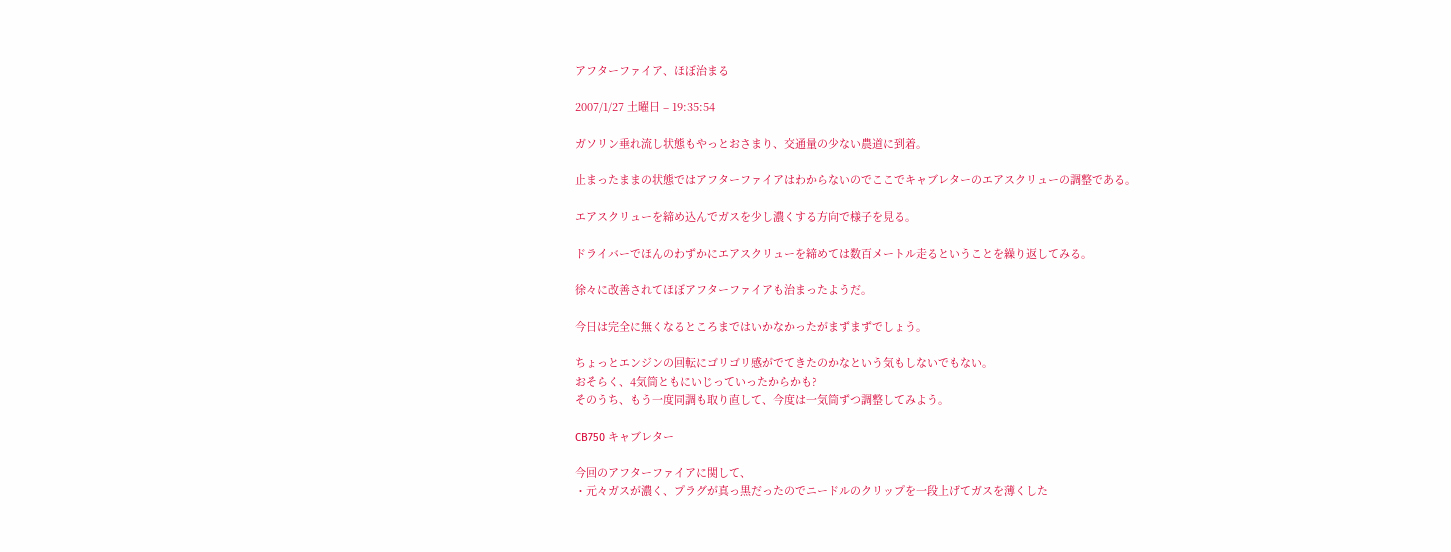アフターファイア、ほぼ治まる

2007/1/27 土曜日 – 19:35:54

ガソリン垂れ流し状態もやっとおさまり、交通量の少ない農道に到着。

止まったままの状態ではアフターファイアはわからないのでここでキャブレターのエアスクリューの調整である。

エアスクリューを締め込んでガスを少し濃くする方向で様子を見る。

ドライバーでほんのわずかにエアスクリューを締めては数百メートル走るということを繰り返してみる。

徐々に改善されてほぼアフターファイアも治まったようだ。

今日は完全に無くなるところまではいかなかったがまずまずでしょう。

ちょっとエンジンの回転にゴリゴリ感がでてきたのかなという気もしないでもない。
おそらく、4気筒ともにいじっていったからかも?
そのうち、もう一度同調も取り直して、今度は一気筒ずつ調整してみよう。

CB750 キャブレター

今回のアフターファイアに関して、
・元々ガスが濃く、プラグが真っ黒だったのでニードルのクリップを一段上げてガスを薄くした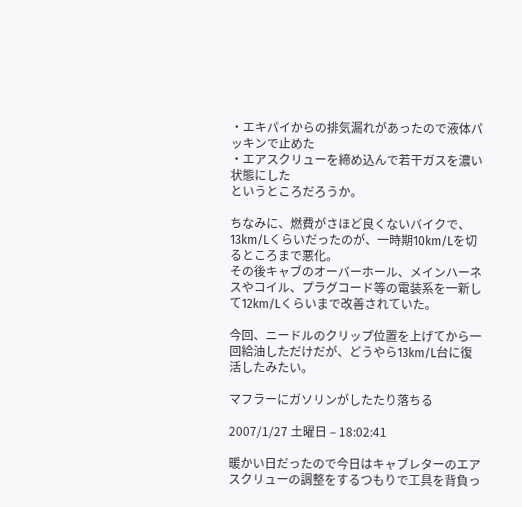・エキパイからの排気漏れがあったので液体パッキンで止めた
・エアスクリューを締め込んで若干ガスを濃い状態にした
というところだろうか。

ちなみに、燃費がさほど良くないバイクで、13km/Lくらいだったのが、一時期10km/Lを切るところまで悪化。
その後キャブのオーバーホール、メインハーネスやコイル、プラグコード等の電装系を一新して12km/Lくらいまで改善されていた。

今回、ニードルのクリップ位置を上げてから一回給油しただけだが、どうやら13km/L台に復活したみたい。

マフラーにガソリンがしたたり落ちる

2007/1/27 土曜日 – 18:02:41

暖かい日だったので今日はキャブレターのエアスクリューの調整をするつもりで工具を背負っ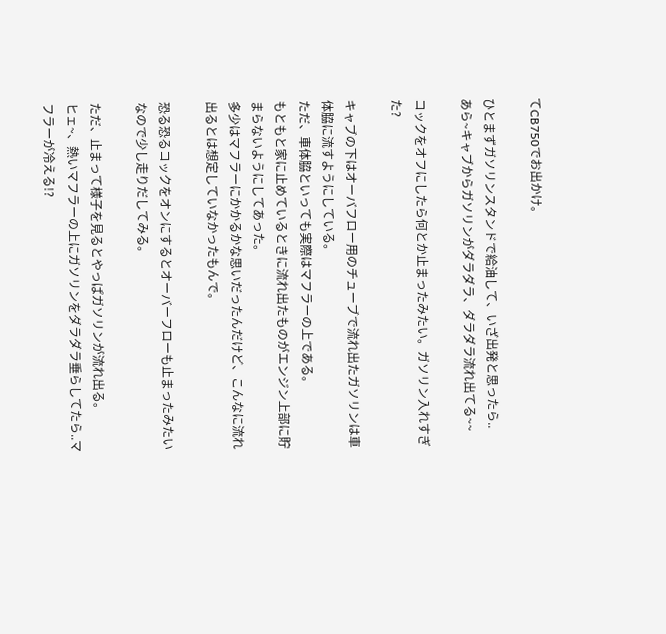てCB750でお出かけ。

ひとまずガソリンスタンドで給油して、いざ出発と思ったら..
あら~キャブからガソリンがダラダラ、ダラダラ流れ出てる~~

コックをオフにしたら何とか止まったみたい。ガソリン入れすぎた?

キャブの下はオーバフロー用のチューブで流れ出たガソリンは車体脇に流すようにしている。
ただ、車体脇といっても実際はマフラーの上である。
もともと家に止めているときに流れ出たものがエンジン上部に貯まらないようにしてあった。
多少はマフラーにかかるかな思いだったんだけど、こんなに流れ出るとは想定していなかったもんで。

恐る恐るコックをオンにするとオーバーフローも止まったみたいなので少し走りだしてみる。

ただ、止まって様子を見るとやっぱガソリンが流れ出る。
ヒェ~、熱いマフラーの上にガソリンをダラダラ垂らしてたら..マフラーが冷える!?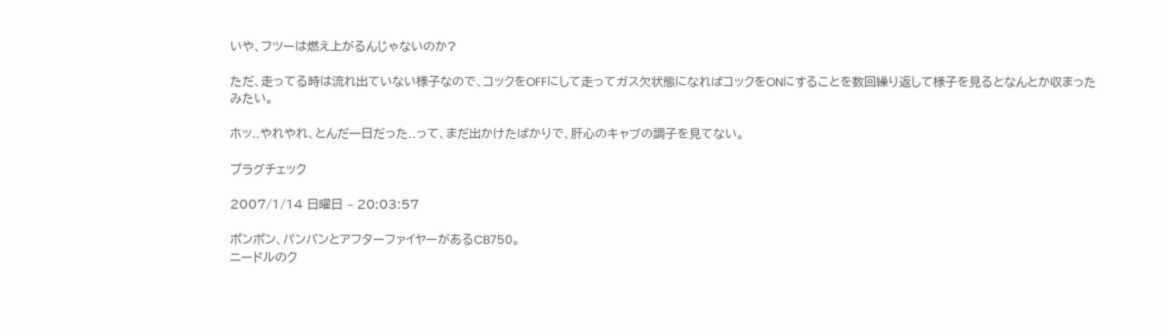いや、フツーは燃え上がるんじゃないのか?

ただ、走ってる時は流れ出ていない様子なので、コックをOFFにして走ってガス欠状態になればコックをONにすることを数回繰り返して様子を見るとなんとか収まったみたい。

ホッ..やれやれ、とんだ一日だった..って、まだ出かけたばかりで、肝心のキャブの調子を見てない。

プラグチェック

2007/1/14 日曜日 – 20:03:57

ポンポン、パンバンとアフターファイヤーがあるCB750。
ニードルのク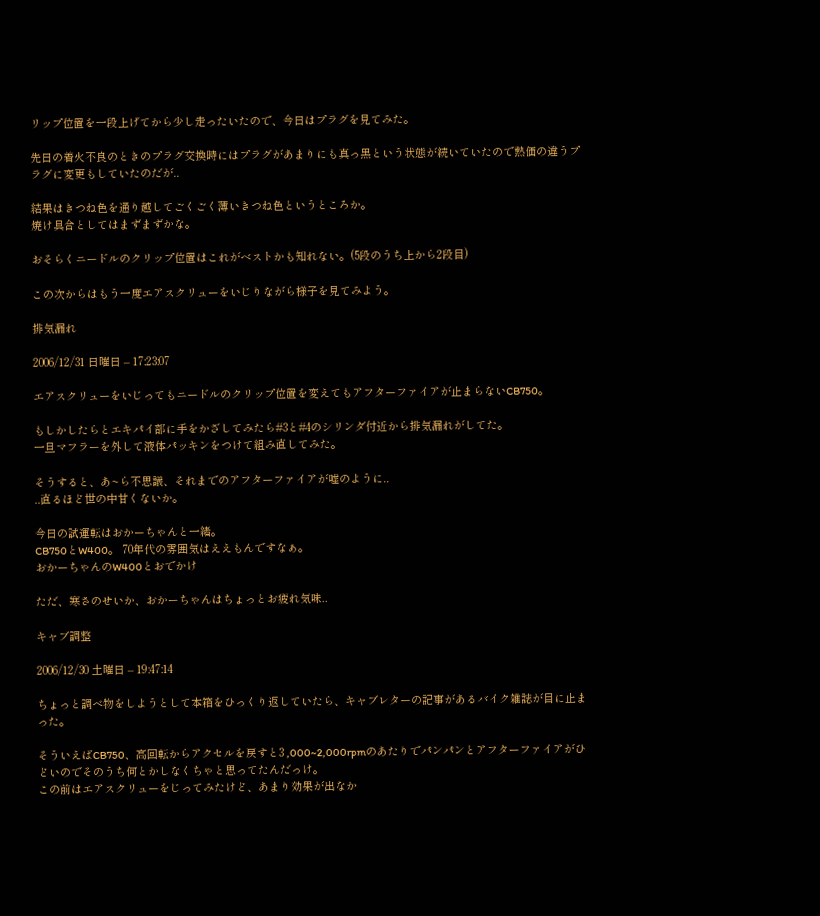リップ位置を一段上げてから少し走ったいたので、今日はプラグを見てみた。

先日の着火不良のときのプラグ交換時にはプラグがあまりにも真っ黒という状態が続いていたので熱価の違うプラグに変更もしていたのだが..

結果はきつね色を通り越してごくごく薄いきつね色というところか。
焼け具合としてはまずまずかな。

おそらくニードルのクリップ位置はこれがベストかも知れない。(5段のうち上から2段目)

この次からはもう一度エアスクリューをいじりながら様子を見てみよう。

排気漏れ

2006/12/31 日曜日 – 17:23:07

エアスクリューをいじってもニードルのクリップ位置を変えてもアフターファイアが止まらないCB750。

もしかしたらとエキパイ部に手をかざしてみたら#3と#4のシリンダ付近から排気漏れがしてた。
一旦マフラーを外して液体パッキンをつけて組み直してみた。

そうすると、あ~ら不思議、それまでのアフターファイアが嘘のように..
..直るほど世の中甘くないか。

今日の試運転はおかーちゃんと一緒。
CB750とW400。 70年代の雰囲気はええもんですなぁ。
おかーちゃんのW400とおでかけ

ただ、寒さのせいか、おかーちゃんはちょっとお疲れ気味..

キャブ調整

2006/12/30 土曜日 – 19:47:14

ちょっと調べ物をしようとして本箱をひっくり返していたら、キャブレターの記事があるバイク雑誌が目に止まった。

そういえばCB750、高回転からアクセルを戻すと3 ,000~2,000rpmのあたりでパンパンとアフターファイアがひどいのでそのうち何とかしなくちゃと思ってたんだっけ。
この前はエアスクリューをじってみたけど、あまり効果が出なか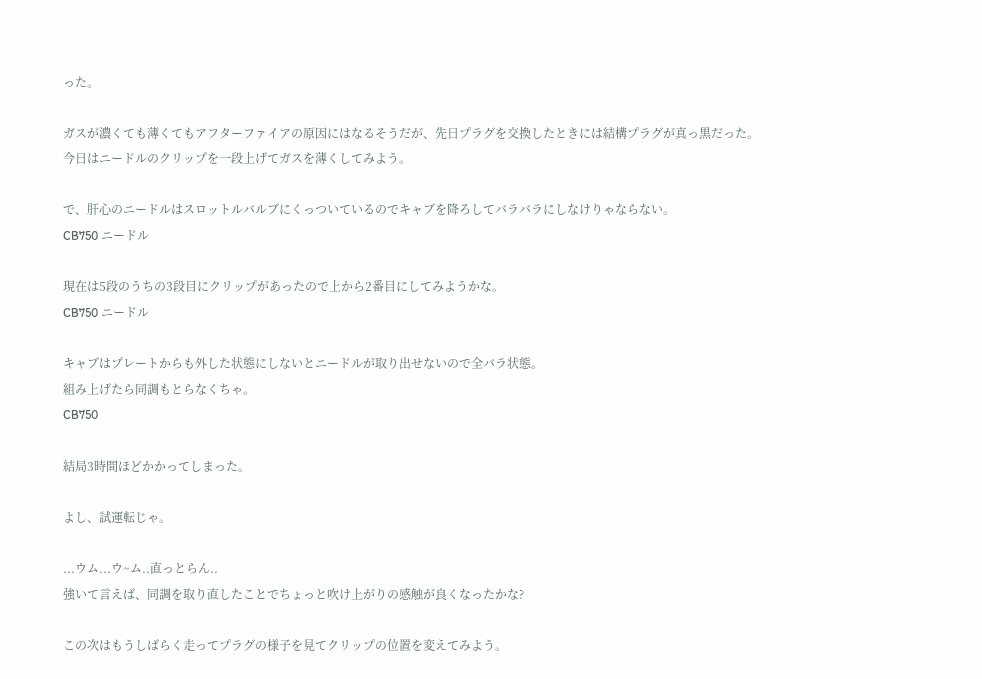った。

ガスが濃くても薄くてもアフターファイアの原因にはなるそうだが、先日プラグを交換したときには結構プラグが真っ黒だった。
今日はニードルのクリップを一段上げてガスを薄くしてみよう。

で、肝心のニードルはスロットルバルブにくっついているのでキャブを降ろしてバラバラにしなけりゃならない。
CB750 ニードル

現在は5段のうちの3段目にクリップがあったので上から2番目にしてみようかな。
CB750 ニードル

キャブはプレートからも外した状態にしないとニードルが取り出せないので全バラ状態。
組み上げたら同調もとらなくちゃ。
CB750

結局3時間ほどかかってしまった。

よし、試運転じゃ。

...ウム...ウ~ム..直っとらん..
強いて言えば、同調を取り直したことでちょっと吹け上がりの感触が良くなったかな?

この次はもうしばらく走ってプラグの様子を見てクリップの位置を変えてみよう。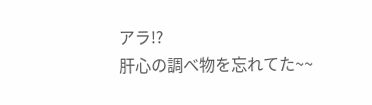アラ!?
肝心の調べ物を忘れてた~~